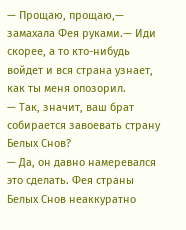— Прощаю, прощаю,— замахала Фея руками.— Иди скорее, а то кто-нибудь войдет и вся страна узнает, как ты меня опозорил.
— Так, значит, ваш брат собирается завоевать страну Белых Снов?
— Да, он давно намеревался это сделать. Фея страны Белых Снов неаккуратно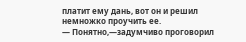платит ему дань, вот он и решил немножко проучить ее.
— Понятно,—задумчиво проговорил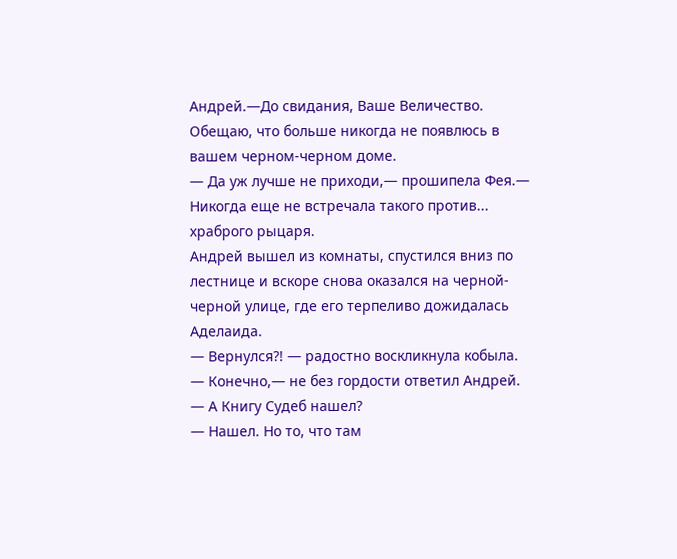Андрей.—До свидания, Ваше Величество. Обещаю, что больше никогда не появлюсь в вашем черном-черном доме.
— Да уж лучше не приходи,— прошипела Фея.— Никогда еще не встречала такого против... храброго рыцаря.
Андрей вышел из комнаты, спустился вниз по лестнице и вскоре снова оказался на черной-черной улице, где его терпеливо дожидалась Аделаида.
— Вернулся?! — радостно воскликнула кобыла.
— Конечно,— не без гордости ответил Андрей.
— А Книгу Судеб нашел?
— Нашел. Но то, что там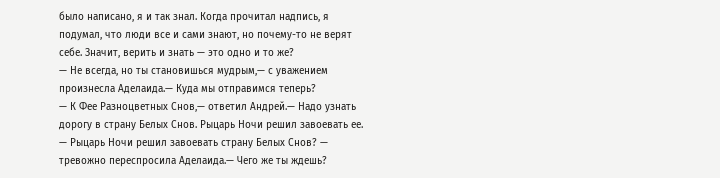было написано, я и так знал. Когда прочитал надпись, я подумал, что люди все и сами знают, но почему-то не верят себе. Значит, верить и знать — это одно и то же?
— Не всегда, но ты становишься мудрым,— с уважением произнесла Аделаида.— Куда мы отправимся теперь?
— К Фее Разноцветных Снов,— ответил Андрей.— Надо узнать дорогу в страну Белых Снов. Рыцарь Ночи решил завоевать ее.
— Рыцарь Ночи решил завоевать страну Белых Снов? — тревожно переспросила Аделаида.— Чего же ты ждешь?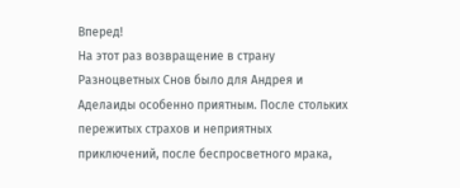Вперед!
На этот раз возвращение в страну Разноцветных Снов было для Андрея и Аделаиды особенно приятным. После стольких пережитых страхов и неприятных приключений, после беспросветного мрака,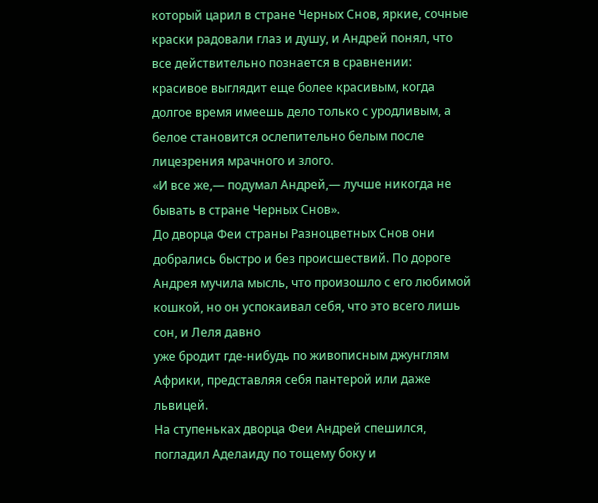который царил в стране Черных Снов, яркие, сочные краски радовали глаз и душу, и Андрей понял, что все действительно познается в сравнении: красивое выглядит еще более красивым, когда долгое время имеешь дело только с уродливым, а белое становится ослепительно белым после лицезрения мрачного и злого.
«И все же,— подумал Андрей,— лучше никогда не бывать в стране Черных Снов».
До дворца Феи страны Разноцветных Снов они добрались быстро и без происшествий. По дороге Андрея мучила мысль, что произошло с его любимой кошкой, но он успокаивал себя, что это всего лишь сон, и Леля давно
уже бродит где-нибудь по живописным джунглям Африки, представляя себя пантерой или даже львицей.
На ступеньках дворца Феи Андрей спешился, погладил Аделаиду по тощему боку и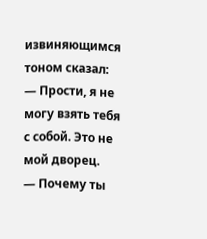извиняющимся тоном сказал:
— Прости, я не могу взять тебя с собой. Это не мой дворец.
— Почему ты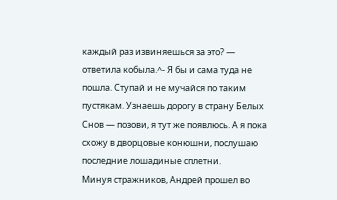каждый раз извиняешься за это? — ответила кобыла.^- Я бы и сама туда не пошла. Ступай и не мучайся по таким пустякам. Узнаешь дорогу в страну Белых Снов — позови, я тут же появлюсь. А я пока схожу в дворцовые конюшни, послушаю последние лошадиные сплетни.
Минуя стражников, Андрей прошел во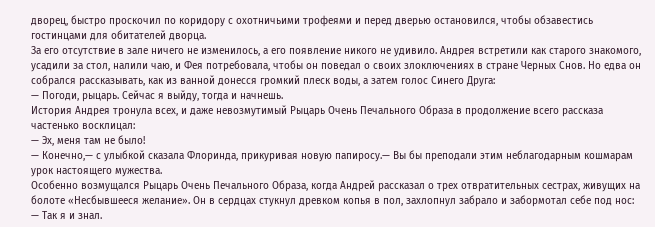дворец, быстро проскочил по коридору с охотничьими трофеями и перед дверью остановился, чтобы обзавестись гостинцами для обитателей дворца.
За его отсутствие в зале ничего не изменилось, а его появление никого не удивило. Андрея встретили как старого знакомого, усадили за стол, налили чаю, и Фея потребовала, чтобы он поведал о своих злоключениях в стране Черных Снов. Но едва он собрался рассказывать, как из ванной донесся громкий плеск воды, а затем голос Синего Друга:
— Погоди, рыцарь. Сейчас я выйду, тогда и начнешь.
История Андрея тронула всех, и даже невозмутимый Рыцарь Очень Печального Образа в продолжение всего рассказа частенько восклицал:
— Эх, меня там не было!
— Конечно,— с улыбкой сказала Флоринда, прикуривая новую папиросу.— Вы бы преподали этим неблагодарным кошмарам урок настоящего мужества.
Особенно возмущался Рыцарь Очень Печального Образа, когда Андрей рассказал о трех отвратительных сестрах, живущих на болоте «Несбывшееся желание». Он в сердцах стукнул древком копья в пол, захлопнул забрало и забормотал себе под нос:
— Так я и знал.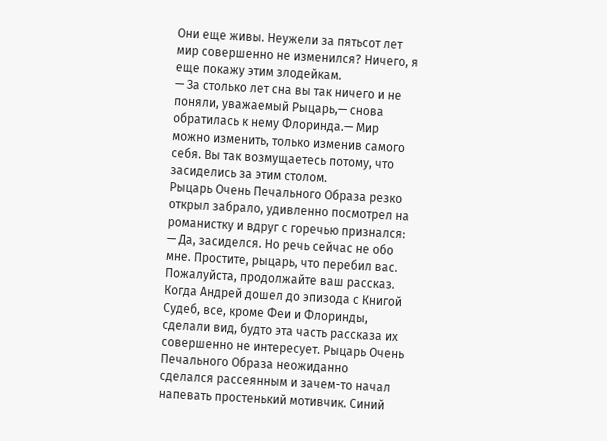Они еще живы. Неужели за пятьсот лет мир совершенно не изменился? Ничего, я еще покажу этим злодейкам.
— За столько лет сна вы так ничего и не поняли, уважаемый Рыцарь,— снова обратилась к нему Флоринда.— Мир можно изменить, только изменив самого себя. Вы так возмущаетесь потому, что засиделись за этим столом.
Рыцарь Очень Печального Образа резко открыл забрало, удивленно посмотрел на романистку и вдруг с горечью признался:
— Да, засиделся. Но речь сейчас не обо мне. Простите, рыцарь, что перебил вас. Пожалуйста, продолжайте ваш рассказ.
Когда Андрей дошел до эпизода с Книгой Судеб, все, кроме Феи и Флоринды, сделали вид, будто эта часть рассказа их совершенно не интересует. Рыцарь Очень Печального Образа неожиданно сделался рассеянным и зачем-то начал напевать простенький мотивчик. Синий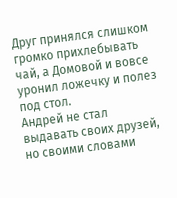Друг принялся слишком громко прихлебывать чай, а Домовой и вовсе уронил ложечку и полез под стол.
Андрей не стал выдавать своих друзей, но своими словами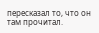пересказал то, что он там прочитал.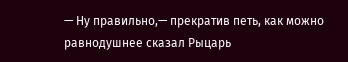— Ну правильно,— прекратив петь, как можно равнодушнее сказал Рыцарь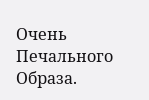Очень Печального Образа.